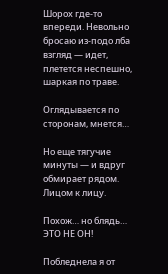Шорох где-то впереди. Невольно бросаю из-подо лба взгляд — идет, плетется неспешно, шаркая по траве.

Оглядывается по сторонам, мнется…

Но еще тягучие минуты — и вдруг обмирает рядом. Лицом к лицу.

Похож… но блядь… ЭТО НЕ ОН!

Побледнела я от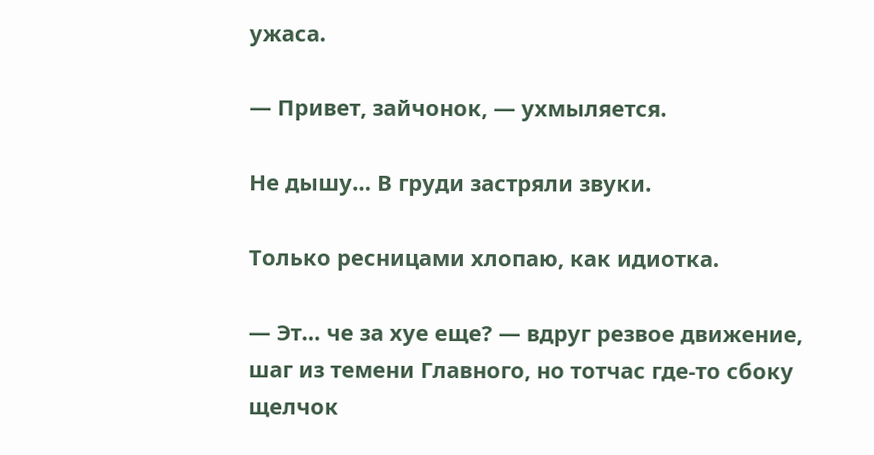ужаса.

— Привет, зайчонок, — ухмыляется.

Не дышу… В груди застряли звуки.

Только ресницами хлопаю, как идиотка.

— Эт… че за хуе еще? — вдруг резвое движение, шаг из темени Главного, но тотчас где-то сбоку щелчок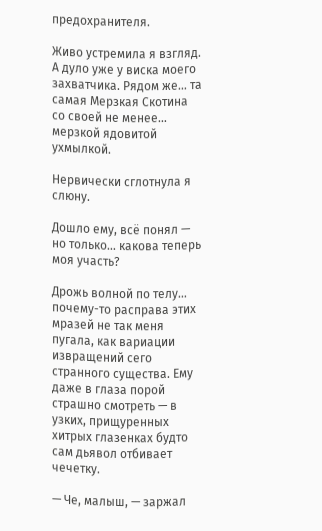предохранителя.

Живо устремила я взгляд. А дуло уже у виска моего захватчика. Рядом же… та самая Мерзкая Скотина со своей не менее… мерзкой ядовитой ухмылкой.

Нервически сглотнула я слюну.

Дошло ему, всё понял — но только… какова теперь моя участь?

Дрожь волной по телу… почему-то расправа этих мразей не так меня пугала, как вариации извращений сего странного существа. Ему даже в глаза порой страшно смотреть — в узких, прищуренных хитрых глазенках будто сам дьявол отбивает чечетку.

— Че, малыш, — заржал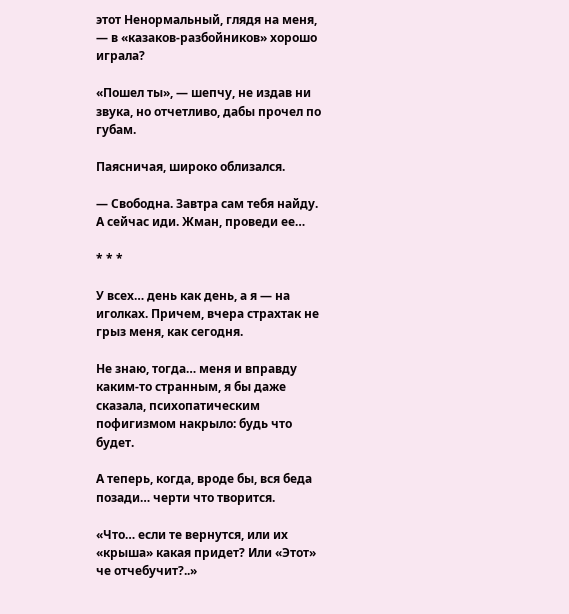этот Ненормальный, глядя на меня, — в «казаков-разбойников» хорошо играла?

«Пошел ты», — шепчу, не издав ни звука, но отчетливо, дабы прочел по губам.

Паясничая, широко облизался.

— Свободна. Завтра сам тебя найду. А сейчас иди. Жман, проведи ее…

* * *

У всех… день как день, а я — на иголках. Причем, вчера страхтак не грыз меня, как сегодня.

Не знаю, тогда… меня и вправду каким-то странным, я бы даже сказала, психопатическим пофигизмом накрыло: будь что будет.

А теперь, когда, вроде бы, вся беда позади… черти что творится.

«Что… если те вернутся, или их «крыша» какая придет? Или «Этот» че отчебучит?..»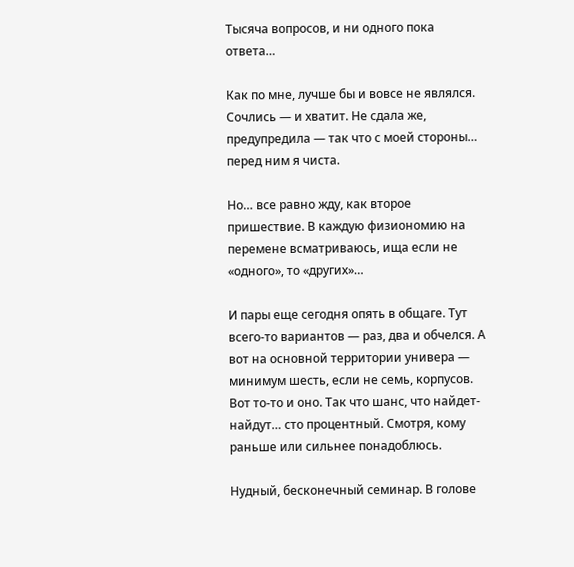Тысяча вопросов, и ни одного пока ответа…

Как по мне, лучше бы и вовсе не являлся. Сочлись — и хватит. Не сдала же, предупредила — так что с моей стороны… перед ним я чиста.

Но… все равно жду, как второе пришествие. В каждую физиономию на перемене всматриваюсь, ища если не «одного», то «других»…

И пары еще сегодня опять в общаге. Тут всего-то вариантов — раз, два и обчелся. А вот на основной территории универа — минимум шесть, если не семь, корпусов. Вот то-то и оно. Так что шанс, что найдет-найдут… сто процентный. Смотря, кому раньше или сильнее понадоблюсь.

Нудный, бесконечный семинар. В голове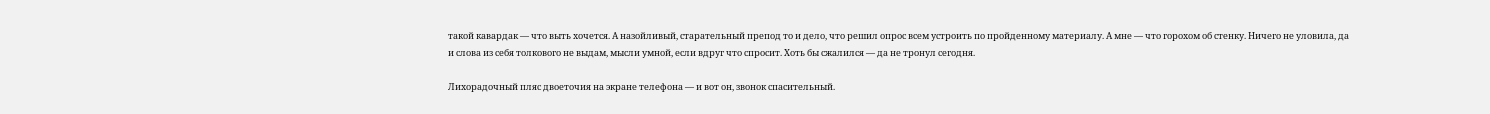такой кавардак — что выть хочется. А назойливый, старательный препод то и дело, что решил опрос всем устроить по пройденному материалу. А мне — что горохом об стенку. Ничего не уловила, да и слова из себя толкового не выдам, мысли умной, если вдруг что спросит. Хоть бы сжалился — да не тронул сегодня.

Лихорадочный пляс двоеточия на экране телефона — и вот он, звонок спасительный.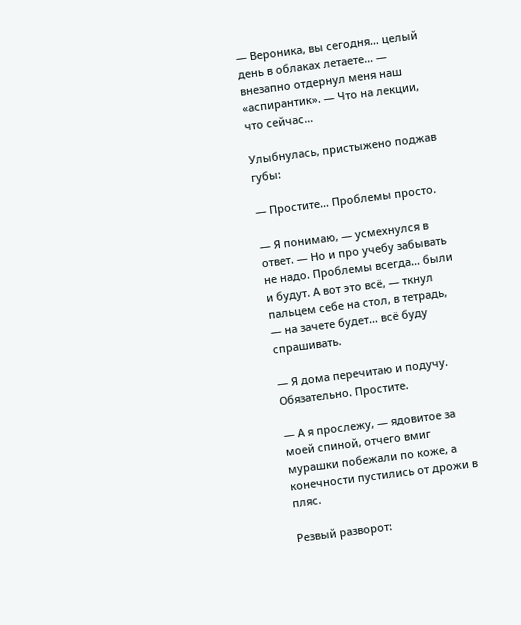— Вероника, вы сегодня… целый день в облаках летаете… — внезапно отдернул меня наш «аспирантик». — Что на лекции, что сейчас…

Улыбнулась, пристыжено поджав губы:

— Простите… Проблемы просто.

— Я понимаю, — усмехнулся в ответ. — Но и про учебу забывать не надо. Проблемы всегда… были и будут. А вот это всё, — ткнул пальцем себе на стол, в тетрадь, — на зачете будет… всё буду спрашивать.

— Я дома перечитаю и подучу. Обязательно. Простите.

— А я прослежу, — ядовитое за моей спиной, отчего вмиг мурашки побежали по коже, а конечности пустились от дрожи в пляс.

Резвый разворот: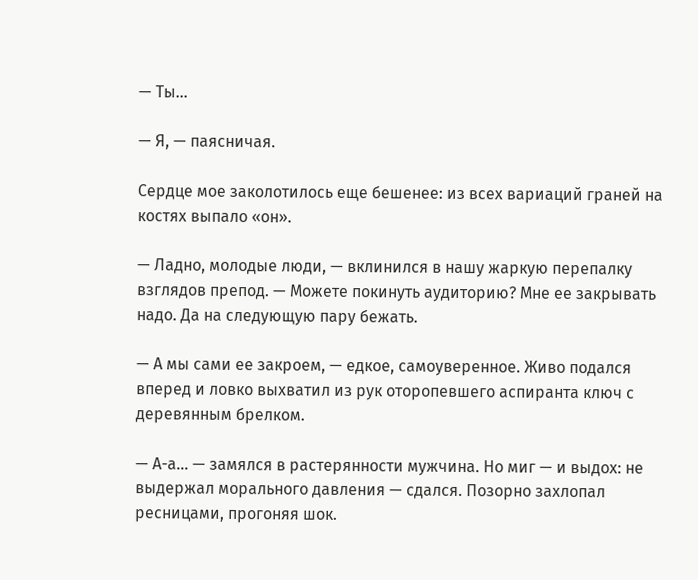— Ты…

— Я, — паясничая.

Сердце мое заколотилось еще бешенее: из всех вариаций граней на костях выпало «он».

— Ладно, молодые люди, — вклинился в нашу жаркую перепалку взглядов препод. — Можете покинуть аудиторию? Мне ее закрывать надо. Да на следующую пару бежать.

— А мы сами ее закроем, — едкое, самоуверенное. Живо подался вперед и ловко выхватил из рук оторопевшего аспиранта ключ с деревянным брелком.

— А-а… — замялся в растерянности мужчина. Но миг — и выдох: не выдержал морального давления — сдался. Позорно захлопал ресницами, прогоняя шок.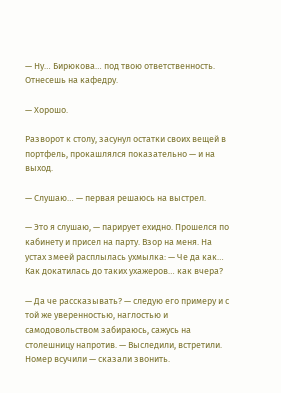— Ну… Бирюкова… под твою ответственность. Отнесешь на кафедру.

— Хорошо.

Разворот к столу, засунул остатки своих вещей в портфель, прокашлялся показательно — и на выход.

— Слушаю… — первая решаюсь на выстрел.

— Это я слушаю, — парирует ехидно. Прошелся по кабинету и присел на парту. Взор на меня. На устах змеей расплылась ухмылка: — Че да как… Как докатилась до таких ухажеров… как вчера?

— Да че рассказывать? — следую его примеру и с той же уверенностью, наглостью и самодовольством забираюсь, сажусь на столешницу напротив. — Выследили, встретили. Номер всучили — сказали звонить.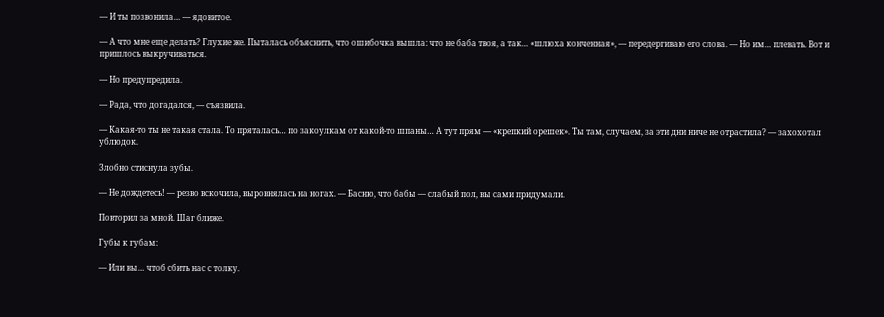— И ты позвонила… — ядовитое.

— А что мне еще делать? Глухие же. Пыталась объяснить, что ошибочка вышла: что не баба твоя, а так… «шлюха конченная», — передергиваю его слова. — Но им… плевать. Вот и пришлось выкручиваться.

— Но предупредила.

— Рада, что догадался, — съязвила.

— Какая-то ты не такая стала. То пряталась… по закоулкам от какой-то шпаны… А тут прям — «крепкий орешек». Ты там, случаем, за эти дни ниче не отрастила? — захохотал ублюдок.

Злобно стиснула зубы.

— Не дождетесь! — резво вскочила, выровнялась на ногах. — Басню, что бабы — слабый пол, вы сами придумали.

Повторил за мной. Шаг ближе.

Губы к губам:

— Или вы… чтоб сбить нас с толку.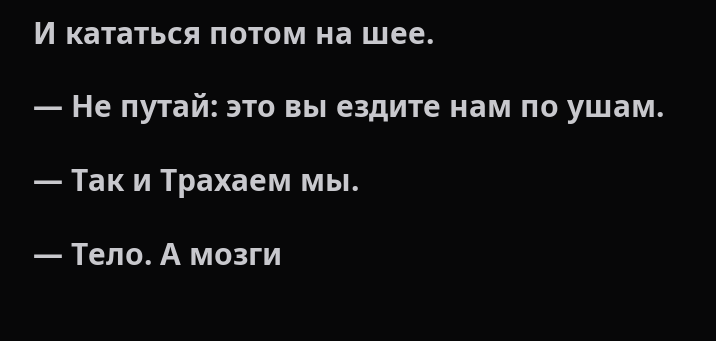И кататься потом на шее.

— Не путай: это вы ездите нам по ушам.

— Так и Трахаем мы.

— Тело. А мозги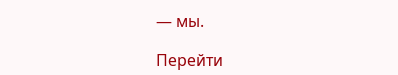— мы.

Перейти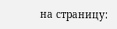на страницу: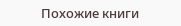Похожие книги